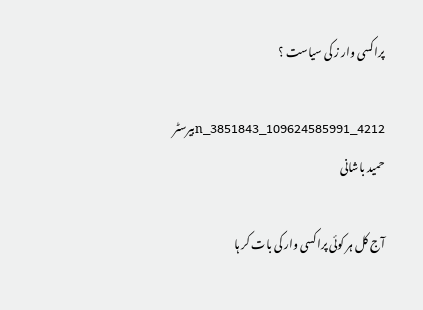پراکسی وار ز کی سیاست ؟

4212_109624585991_3851843_nبیرسٹر حمید باشانی

آج کل ہر کوئی پراکسی وار کی بات کر ہا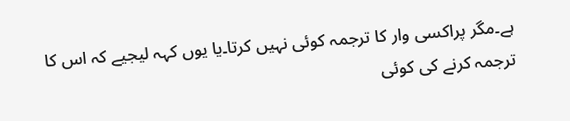ہے۔مگر پراکسی وار کا ترجمہ کوئی نہیں کرتا۔یا یوں کہہ لیجیے کہ اس کا ترجمہ کرنے کی کوئی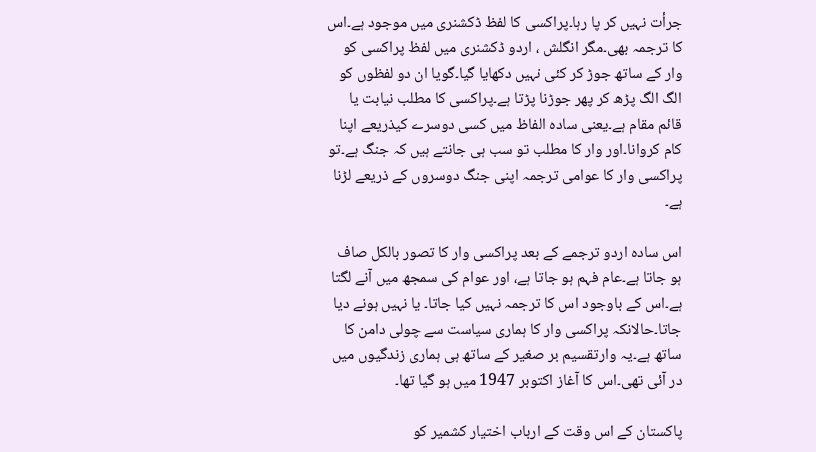جرأت نہیں کر پا رہا۔پراکسی کا لفظ ڈکشنری میں موجود ہے۔اس کا ترجمہ بھی۔مگر انگلش ، اردو ڈکشنری میں لفظ پراکسی کو وار کے ساتھ جوڑ کر کئی نہیں دکھایا گیا۔گویا ان دو لفظوں کو الگ الگ پڑھ کر پھر جوڑنا پڑتا ہے۔پراکسی کا مطلب نیابت یا قائم مقام ہے۔یعنی سادہ الفاظ میں کسی دوسرے کیذریعے اپنا کام کروانا۔اور وار کا مطلب تو سب ہی جانتے ہیں کہ جنگ ہے۔تو پراکسی وار کا عوامی ترجمہ اپنی جنگ دوسروں کے ذریعے لڑنا ہے۔

اس سادہ اردو ترجمے کے بعد پراکسی وار کا تصور بالکل صاف ہو جاتا ہے۔عام فہم ہو جاتا ہے، اور عوام کی سمجھ میں آنے لگتا ہے۔اس کے باوجود اس کا ترجمہ نہیں کیا جاتا۔ یا نہیں ہونے دیا جاتا۔حالانکہ پراکسی وار کا ہماری سیاست سے چولی دامن کا ساتھ ہے۔یہ وارتقسیم بر صغیر کے ساتھ ہی ہماری زندگیوں میں در آئی تھی۔اس کا آغاز اکتوبر 1947 میں ہو گیا تھا۔

پاکستان کے اس وقت کے ارباب اختیار کشمیر کو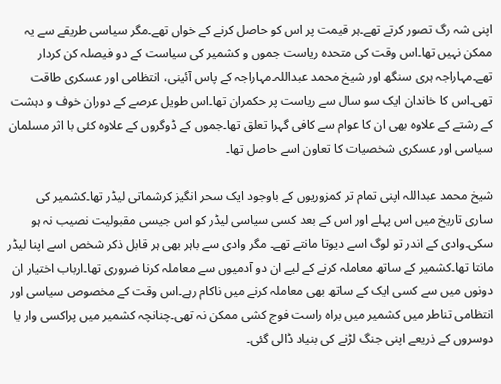اپنی شہ رگ تصور کرتے تھے۔ہر قیمت پر اس کو حاصل کرنے کے خواں تھے۔مگر سیاسی طریقے سے یہ ممکن نہیں تھا۔اس وقت کی متحدہ ریاست جموں و کشمیر کی سیاست کے دو فیصلہ کن کردار تھے۔مہاراجہ ہری سنگھ اور شیخ محمد عبداللہ۔مہاراجہ کے پاس آئینی، انتظامی اور عسکری طاقت تھی۔اس کا خاندان ایک سو سال سے ریاست پر حکمران تھا۔اس طویل عرصے کے دوران خوف و دہشت کے رشتے کے علاوہ بھی ان کا عوام سے کافی گہرا تعلق تھا۔جموں کے ڈوگروں کے علاوہ کئی با اثر مسلمان سیاسی اور عسکری شخصیات کا تعاون اسے حاصل تھا۔

شیخ محمد عبداللہ اپنی تمام تر کمزوریوں کے باوجود ایک سحر انگیز کرشماتی لیڈر تھا۔کشمیر کی ساری تاریخ میں اس پہلے اور اس کے بعد کسی سیاسی لیڈر کو اس جیسی مقبولیت نصیب نہ ہو سکی۔وادی کے اندر تو لوگ اسے دیوتا مانتے تھے۔ مگر وادی سے باہر بھی ہر قابل ذکر شخص اسے اپنا لیڈر مانتا تھا۔کشمیر کے ساتھ معاملہ کرنے کے لیے ان دو آدمیوں سے معاملہ کرنا ضروری تھا۔ارباب اختیار ان دونوں میں سے کسی ایک کے ساتھ بھی معاملہ کرنے میں ناکام رہے۔اس وقت کے مخصوص سیاسی اور انتظامی تناطر میں کشمیر میں براہ راست فوج کشی ممکن نہ تھی۔چنانچہ کشمیر میں پراکسی وار یا دوسروں کے ذریعے اپنی جنگ لڑنے کی بنیاد ڈالی گئی۔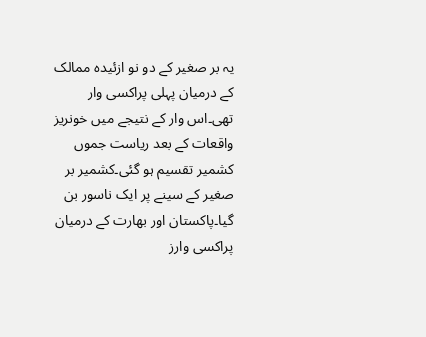یہ بر صغیر کے دو نو ازئیدہ ممالک کے درمیان پہلی پراکسی وار تھی۔اس وار کے نتیجے میں خونریز واقعات کے بعد ریاست جموں کشمیر تقسیم ہو گئی۔کشمیر بر صغیر کے سینے پر ایک ناسور بن گیا۔پاکستان اور بھارت کے درمیان پراکسی وارز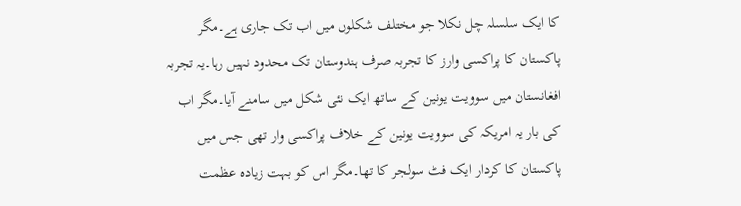کا ایک سلسلہ چل نکلا جو مختلف شکلوں میں اب تک جاری ہے۔مگر پاکستان کا پراکسی وارز کا تجربہ صرف ہندوستان تک محدود نہیں رہا۔یہ تجربہ افغانستان میں سوویت یونین کے ساتھ ایک نئی شکل میں سامنے آیا۔مگر اب کی بار یہ امریکہ کی سوویت یونین کے خلاف پراکسی وار تھی جس میں پاکستان کا کردار ایک فٹ سولجر کا تھا۔مگر اس کو بہت زیادہ عظمت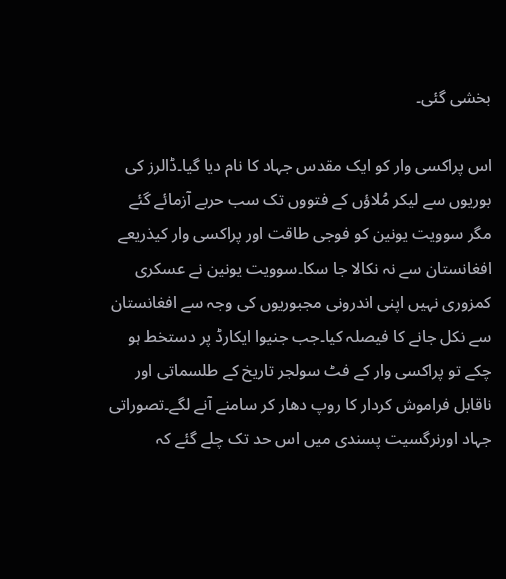بخشی گئی۔

اس پراکسی وار کو ایک مقدس جہاد کا نام دیا گیا۔ڈالرز کی بوریوں سے لیکر مُلاؤں کے فتووں تک سب حربے آزمائے گئے مگر سوویت یونین کو فوجی طاقت اور پراکسی وار کیذریعے افغانستان سے نہ نکالا جا سکا۔سوویت یونین نے عسکری کمزوری نہیں اپنی اندرونی مجبوریوں کی وجہ سے افغانستان سے نکل جانے کا فیصلہ کیا۔جب جنیوا ایکارڈ پر دستخط ہو چکے تو پراکسی وار کے فٹ سولجر تاریخ کے طلسماتی اور ناقابل فراموش کردار کا روپ دھار کر سامنے آنے لگے۔تصوراتی جہاد اورنرگسیت پسندی میں اس حد تک چلے گئے کہ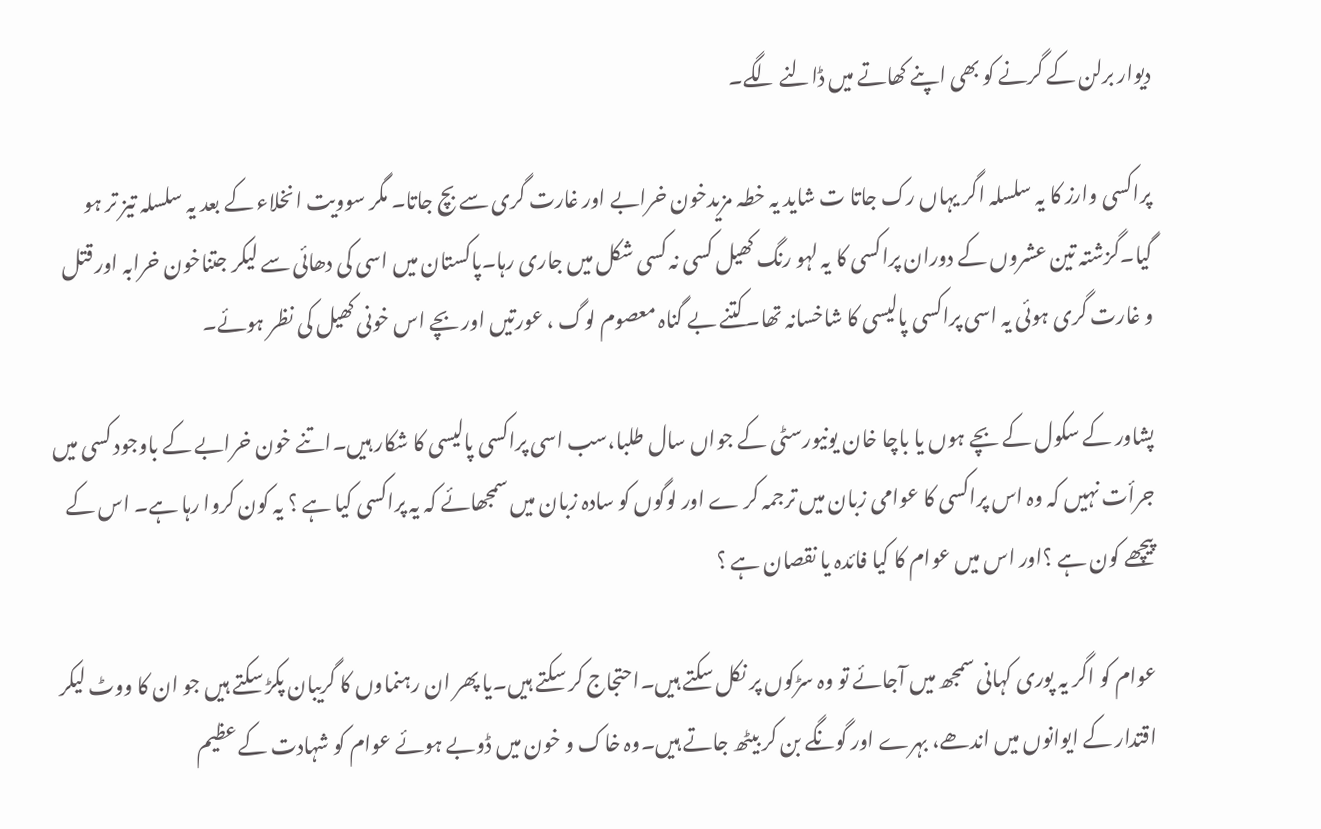دیوار برلن کے گرنے کو بھی اپنے کھاتے میں ڈالنے لگے۔

پراکسی وارز کا یہ سلسلہ اگر یہاں رک جاتا ت شاید یہ خطہ مزیدخون خرابے اور غارت گری سے بچ جاتا۔ مگر سوویت انخلاء کے بعد یہ سلسلہ تیز تر ہو گیا۔گزشتہ تین عشروں کے دوران پراکسی کا یہ لہو رنگ کھیل کسی نہ کسی شکل میں جاری رہا۔پاکستان میں اسی کی دھائی سے لیکر جتناخون خرابہ اور قتل و غارت گری ہوئی یہ اسی پراکسی پالیسی کا شاخسانہ تھا۔کتنے بے گناہ معصوم لوگ ، عورتیں اور بچے اس خونی کھیل کی نظر ہوئے۔

پشاور کے سکول کے بچے ہوں یا باچا خان یونیورسٹی کے جواں سال طلبا،سب اسی پراکسی پالیسی کا شکار ہیں۔اتنے خون خرابے کے باوجود کسی میں جرأت نہیں کہ وہ اس پراکسی کا عوامی زبان میں ترجمہ کر ے اور لوگوں کو سادہ زبان میں سمجھائے کہ یہ پراکسی کیا ہے ؟ یہ کون کروا رہا ہے۔ اس کے پیچھے کون ہے ؟اور اس میں عوام کا کیا فائدہ یا نقصان ہے ؟

عوام کو اگر یہ پوری کہانی سمجھ میں آجائے تو وہ سڑکوں پر نکل سکتے ہیں۔احتجاج کر سکتے ہیں۔یا پھر ان رہنماوں کا گریبان پکڑ سکتے ہیں جو ان کا ووٹ لیکر اقتدار کے ایوانوں میں اندھے، بہرے اور گونگے بن کر بیٹھ جاتے ہیں۔وہ خاک و خون میں ڈوبے ہوئے عوام کو شہادت کے عظیم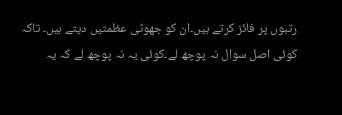رتبوں پر فائز کرتے ہیں۔ان کو جھوٹی عظمتیں دیتے ہیں۔ تاکہ کوئی اصل سوال نہ پوچھ لے۔کوئی یہ نہ پوچھ لے کہ یہ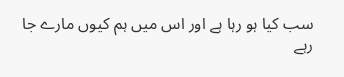سب کیا ہو رہا ہے اور اس میں ہم کیوں مارے جا رہے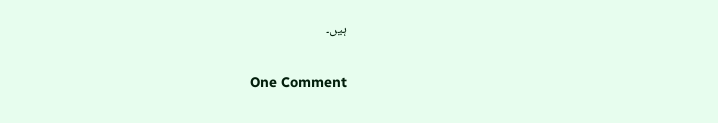ہیں۔

One Comment